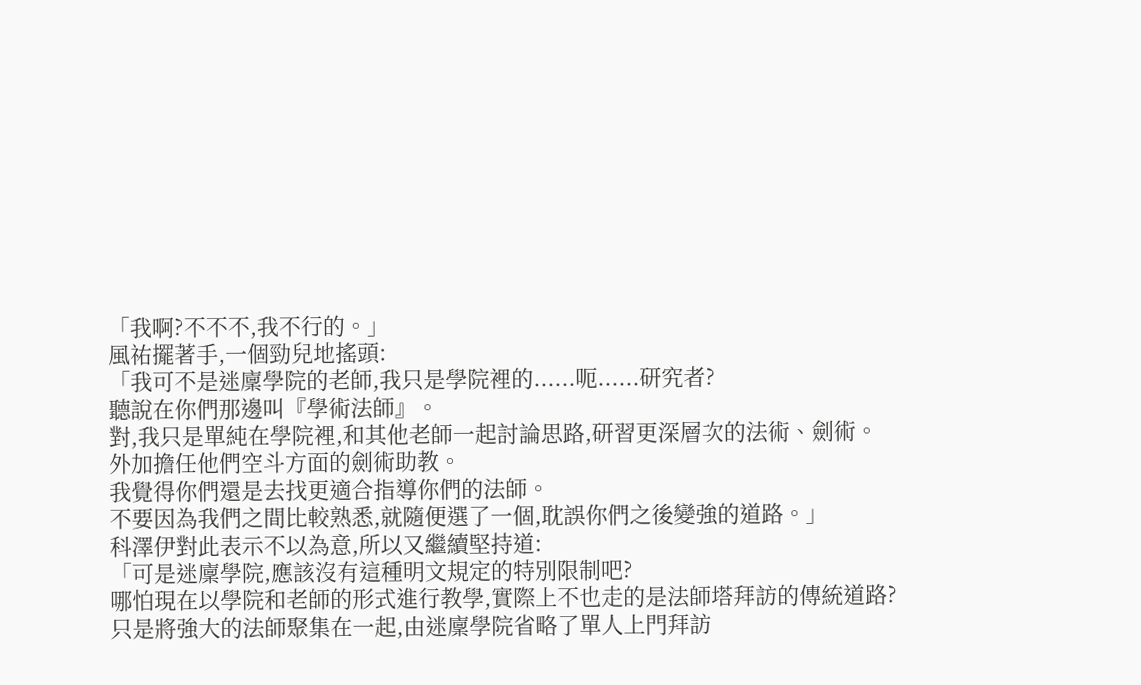「我啊?不不不,我不行的。」
風祐擺著手,一個勁兒地搖頭:
「我可不是迷廩學院的老師,我只是學院裡的......呃......研究者?
聽說在你們那邊叫『學術法師』。
對,我只是單純在學院裡,和其他老師一起討論思路,研習更深層次的法術、劍術。
外加擔任他們空斗方面的劍術助教。
我覺得你們還是去找更適合指導你們的法師。
不要因為我們之間比較熟悉,就隨便選了一個,耽誤你們之後變強的道路。」
科澤伊對此表示不以為意,所以又繼續堅持道:
「可是迷廩學院,應該沒有這種明文規定的特別限制吧?
哪怕現在以學院和老師的形式進行教學,實際上不也走的是法師塔拜訪的傳統道路?
只是將強大的法師聚集在一起,由迷廩學院省略了單人上門拜訪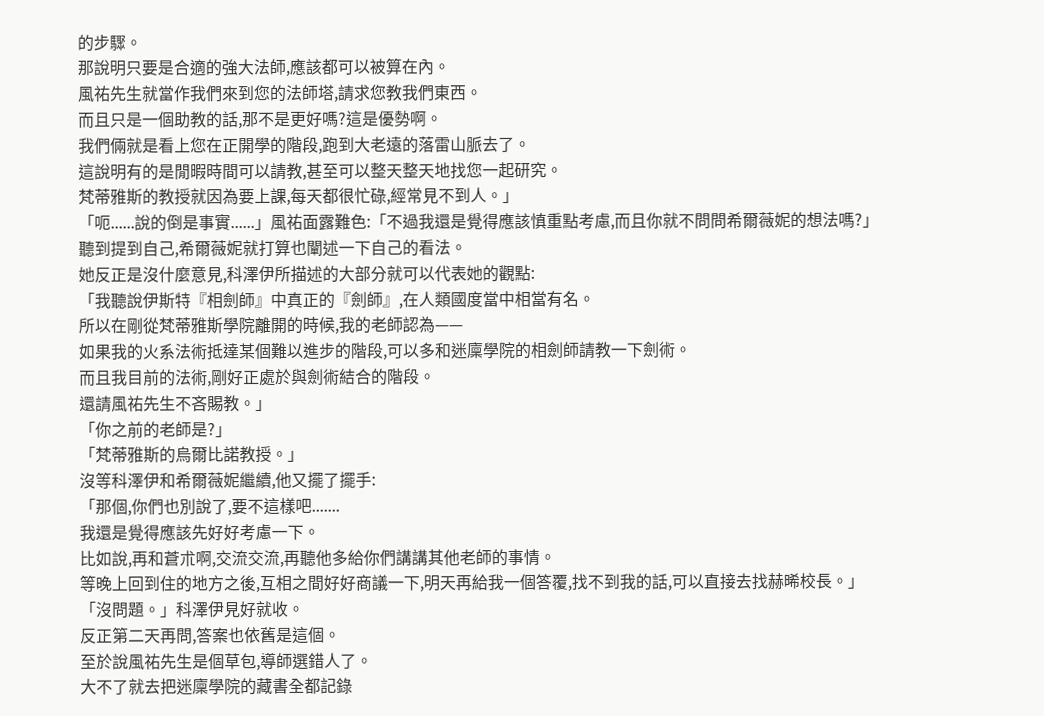的步驟。
那說明只要是合適的強大法師,應該都可以被算在內。
風祐先生就當作我們來到您的法師塔,請求您教我們東西。
而且只是一個助教的話,那不是更好嗎?這是優勢啊。
我們倆就是看上您在正開學的階段,跑到大老遠的落雷山脈去了。
這說明有的是閒暇時間可以請教,甚至可以整天整天地找您一起研究。
梵蒂雅斯的教授就因為要上課,每天都很忙碌,經常見不到人。」
「呃......說的倒是事實......」風祐面露難色:「不過我還是覺得應該慎重點考慮,而且你就不問問希爾薇妮的想法嗎?」
聽到提到自己,希爾薇妮就打算也闡述一下自己的看法。
她反正是沒什麼意見,科澤伊所描述的大部分就可以代表她的觀點:
「我聽說伊斯特『相劍師』中真正的『劍師』,在人類國度當中相當有名。
所以在剛從梵蒂雅斯學院離開的時候,我的老師認為——
如果我的火系法術抵達某個難以進步的階段,可以多和迷廩學院的相劍師請教一下劍術。
而且我目前的法術,剛好正處於與劍術結合的階段。
還請風祐先生不吝賜教。」
「你之前的老師是?」
「梵蒂雅斯的烏爾比諾教授。」
沒等科澤伊和希爾薇妮繼續,他又擺了擺手:
「那個,你們也別說了,要不這樣吧.......
我還是覺得應該先好好考慮一下。
比如說,再和蒼朮啊,交流交流,再聽他多給你們講講其他老師的事情。
等晚上回到住的地方之後,互相之間好好商議一下,明天再給我一個答覆,找不到我的話,可以直接去找赫晞校長。」
「沒問題。」科澤伊見好就收。
反正第二天再問,答案也依舊是這個。
至於說風祐先生是個草包,導師選錯人了。
大不了就去把迷廩學院的藏書全都記錄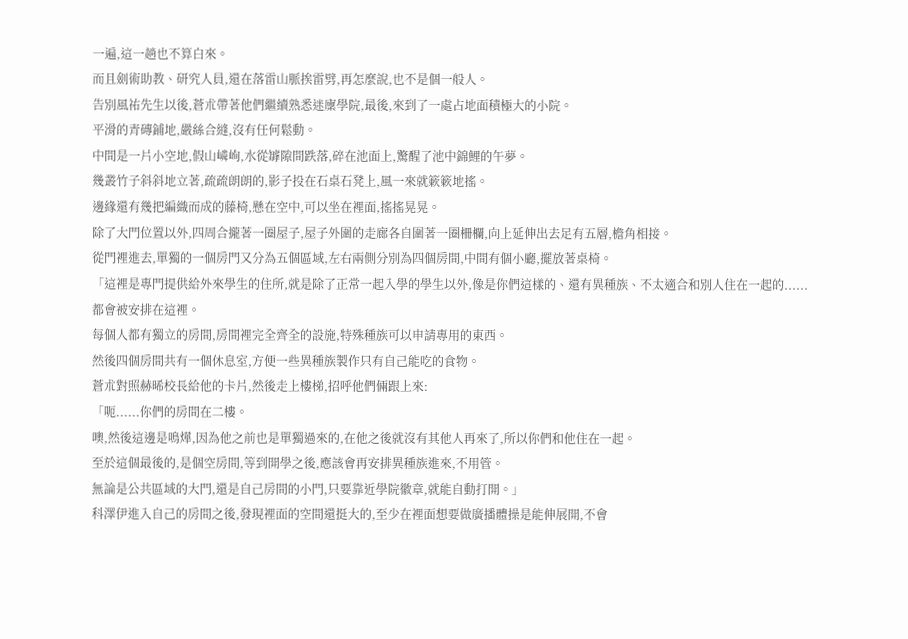一遍,這一趟也不算白來。
而且劍術助教、研究人員,還在落雷山脈挨雷劈,再怎麼說,也不是個一般人。
告別風祐先生以後,蒼朮帶著他們繼續熟悉迷廩學院,最後,來到了一處占地面積極大的小院。
平滑的青磚鋪地,嚴絲合縫,沒有任何鬆動。
中間是一片小空地,假山嶙峋,水從罅隙間跌落,碎在池面上,驚醒了池中錦鯉的午夢。
幾叢竹子斜斜地立著,疏疏朗朗的,影子投在石桌石凳上,風一來就簌簌地搖。
邊緣還有幾把編織而成的藤椅,懸在空中,可以坐在裡面,搖搖晃晃。
除了大門位置以外,四周合攏著一圈屋子,屋子外圍的走廊各自圍著一圈柵欄,向上延伸出去足有五層,檐角相接。
從門裡進去,單獨的一個房門又分為五個區域,左右兩側分別為四個房間,中間有個小廳,擺放著桌椅。
「這裡是專門提供給外來學生的住所,就是除了正常一起入學的學生以外,像是你們這樣的、還有異種族、不太適合和別人住在一起的......
都會被安排在這裡。
每個人都有獨立的房間,房間裡完全齊全的設施,特殊種族可以申請專用的東西。
然後四個房間共有一個休息室,方便一些異種族製作只有自己能吃的食物。
蒼朮對照赫晞校長給他的卡片,然後走上樓梯,招呼他們倆跟上來:
「呃......你們的房間在二樓。
噢,然後這邊是鳴燁,因為他之前也是單獨過來的,在他之後就沒有其他人再來了,所以你們和他住在一起。
至於這個最後的,是個空房間,等到開學之後,應該會再安排異種族進來,不用管。
無論是公共區域的大門,還是自己房間的小門,只要靠近學院徽章,就能自動打開。」
科澤伊進入自己的房間之後,發現裡面的空間還挺大的,至少在裡面想要做廣播體操是能伸展開,不會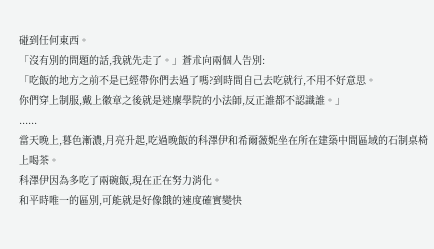碰到任何東西。
「沒有別的問題的話,我就先走了。」蒼朮向兩個人告別:
「吃飯的地方之前不是已經帶你們去過了嗎?到時間自己去吃就行,不用不好意思。
你們穿上制服,戴上徽章之後就是迷廩學院的小法師,反正誰都不認識誰。」
......
當天晚上,暮色漸濃,月亮升起,吃過晚飯的科澤伊和希爾薇妮坐在所在建築中間區域的石制桌椅上喝茶。
科澤伊因為多吃了兩碗飯,現在正在努力消化。
和平時唯一的區別,可能就是好像餓的速度確實變快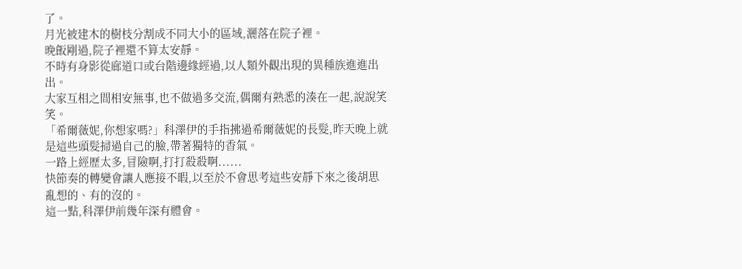了。
月光被建木的樹枝分割成不同大小的區域,灑落在院子裡。
晚飯剛過,院子裡還不算太安靜。
不時有身影從廊道口或台階邊緣經過,以人類外觀出現的異種族進進出出。
大家互相之間相安無事,也不做過多交流,偶爾有熟悉的湊在一起,說說笑笑。
「希爾薇妮,你想家嗎?」科澤伊的手指拂過希爾薇妮的長髮,昨天晚上就是這些頭髮掃過自己的臉,帶著獨特的香氣。
一路上經歷太多,冒險啊,打打殺殺啊......
快節奏的轉變會讓人應接不暇,以至於不會思考這些安靜下來之後胡思亂想的、有的沒的。
這一點,科澤伊前幾年深有體會。